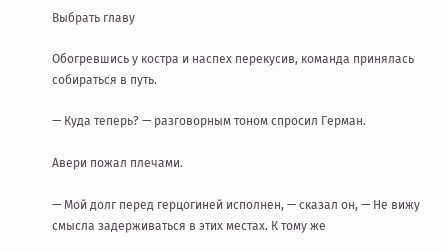Выбрать главу

Обогревшись у костра и наспех перекусив, команда принялась собираться в путь.

— Куда теперь? — разговорным тоном спросил Герман.

Авери пожал плечами.

— Мой долг перед герцогиней исполнен, — сказал он, — Не вижу смысла задерживаться в этих местах. К тому же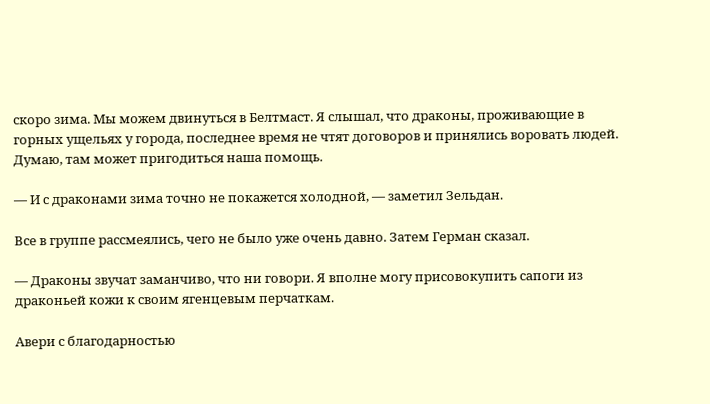скоро зима. Мы можем двинуться в Белтмаст. Я слышал, что драконы, проживающие в горных ущельях у города, последнее время не чтят договоров и принялись воровать людей. Думаю, там может пригодиться наша помощь.

— И с драконами зима точно не покажется холодной, — заметил Зельдан.

Все в группе рассмеялись, чего не было уже очень давно. Затем Герман сказал.

— Драконы звучат заманчиво, что ни говори. Я вполне могу присовокупить сапоги из драконьей кожи к своим ягенцевым перчаткам.

Авери с благодарностью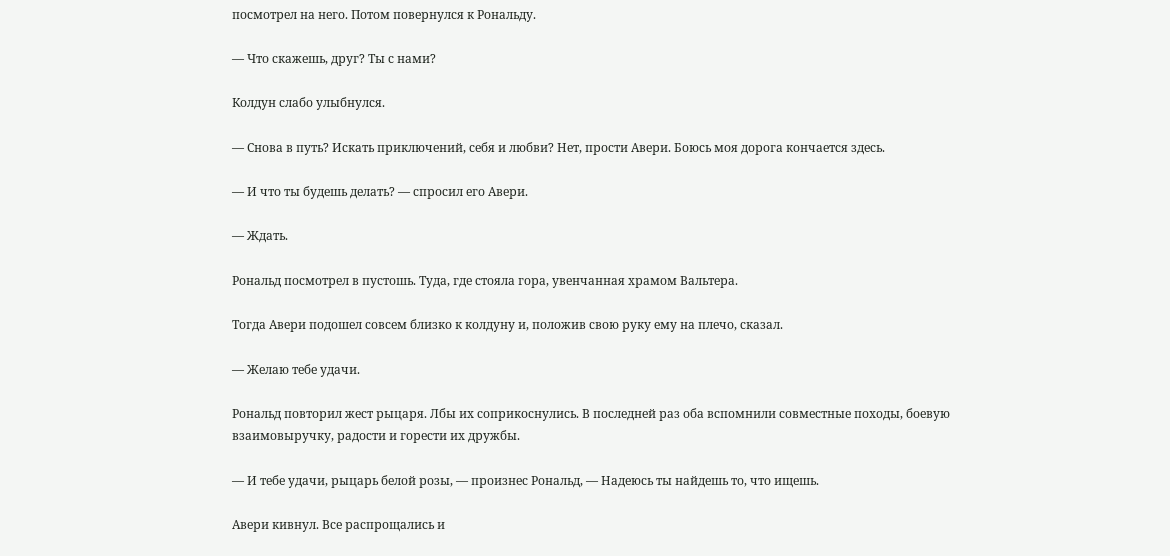посмотрел на него. Потом повернулся к Рональду.

— Что скажешь, друг? Ты с нами?

Колдун слабо улыбнулся.

— Снова в путь? Искать приключений, себя и любви? Нет, прости Авери. Боюсь моя дорога кончается здесь.

— И что ты будешь делать? — спросил его Авери.

— Ждать.

Рональд посмотрел в пустошь. Туда, где стояла гора, увенчанная храмом Вальтера.

Тогда Авери подошел совсем близко к колдуну и, положив свою руку ему на плечо, сказал.

— Желаю тебе удачи.

Рональд повторил жест рыцаря. Лбы их соприкоснулись. В последней раз оба вспомнили совместные походы, боевую взаимовыручку, радости и горести их дружбы.

— И тебе удачи, рыцарь белой розы, — произнес Рональд, — Надеюсь ты найдешь то, что ищешь.

Авери кивнул. Все распрощались и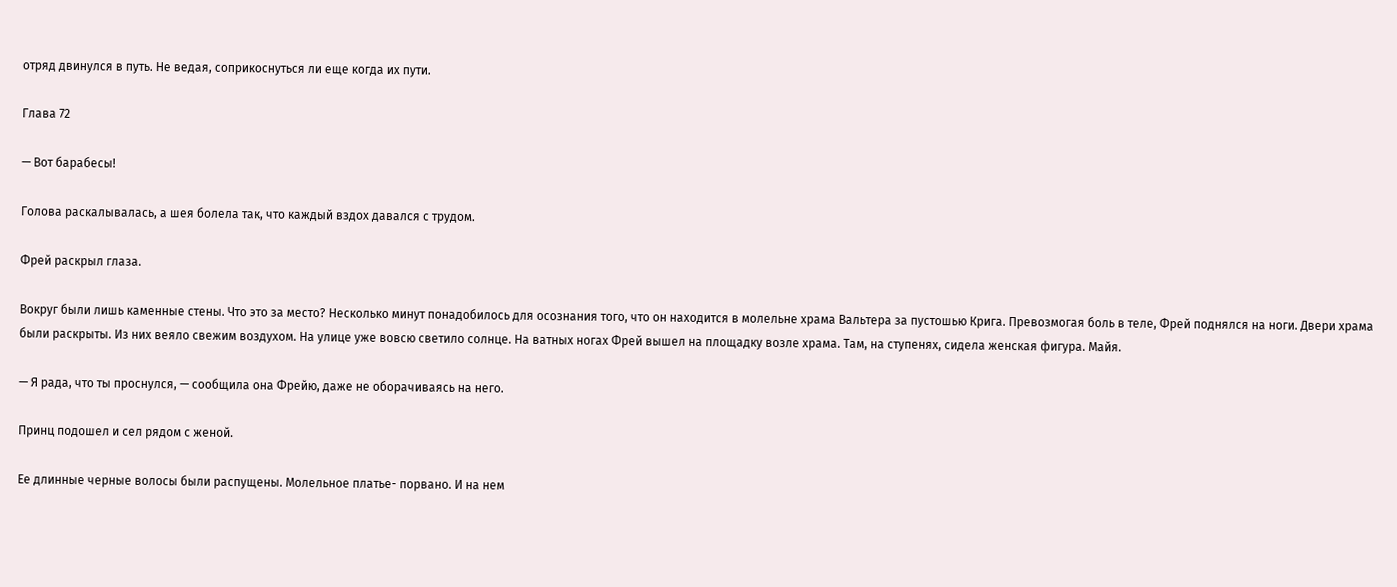отряд двинулся в путь. Не ведая, соприкоснуться ли еще когда их пути.

Глава 72

— Вот барабесы!

Голова раскалывалась, а шея болела так, что каждый вздох давался с трудом.

Фрей раскрыл глаза.

Вокруг были лишь каменные стены. Что это за место? Несколько минут понадобилось для осознания того, что он находится в молельне храма Вальтера за пустошью Крига. Превозмогая боль в теле, Фрей поднялся на ноги. Двери храма были раскрыты. Из них веяло свежим воздухом. На улице уже вовсю светило солнце. На ватных ногах Фрей вышел на площадку возле храма. Там, на ступенях, сидела женская фигура. Майя.

— Я рада, что ты проснулся, — сообщила она Фрейю, даже не оборачиваясь на него.

Принц подошел и сел рядом с женой.

Ее длинные черные волосы были распущены. Молельное платье- порвано. И на нем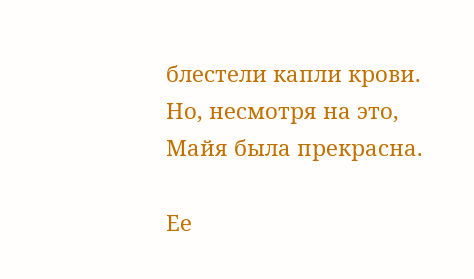блестели капли крови. Но, несмотря на это, Майя была прекрасна.

Ее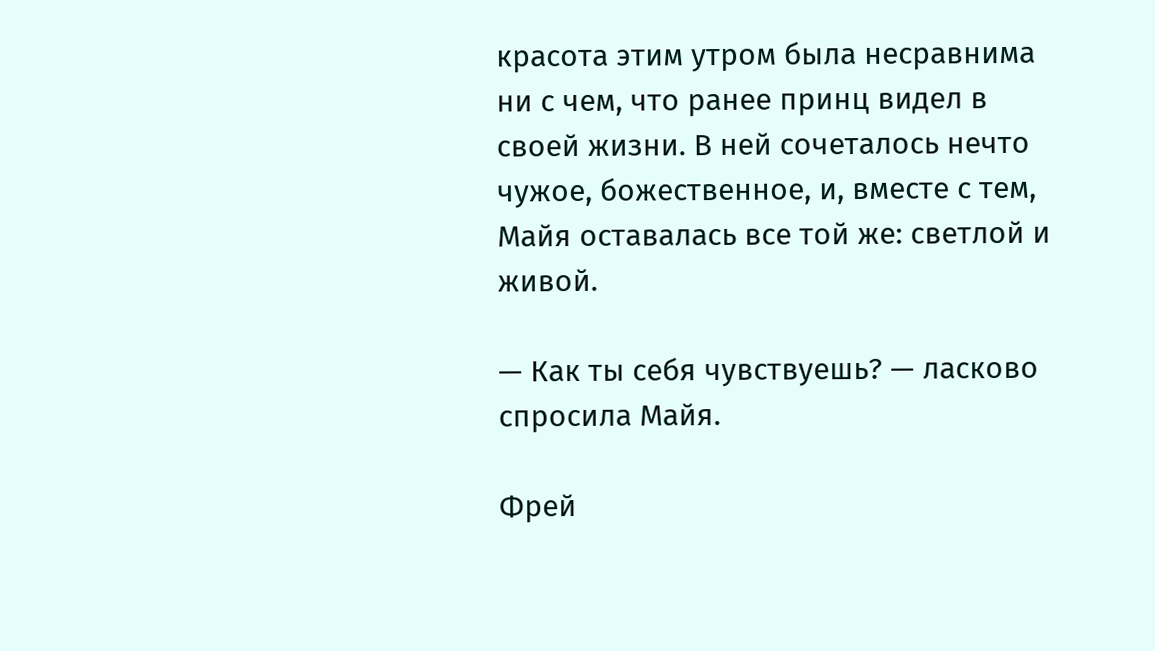красота этим утром была несравнима ни с чем, что ранее принц видел в своей жизни. В ней сочеталось нечто чужое, божественное, и, вместе с тем, Майя оставалась все той же: светлой и живой.

— Как ты себя чувствуешь? — ласково спросила Майя.

Фрей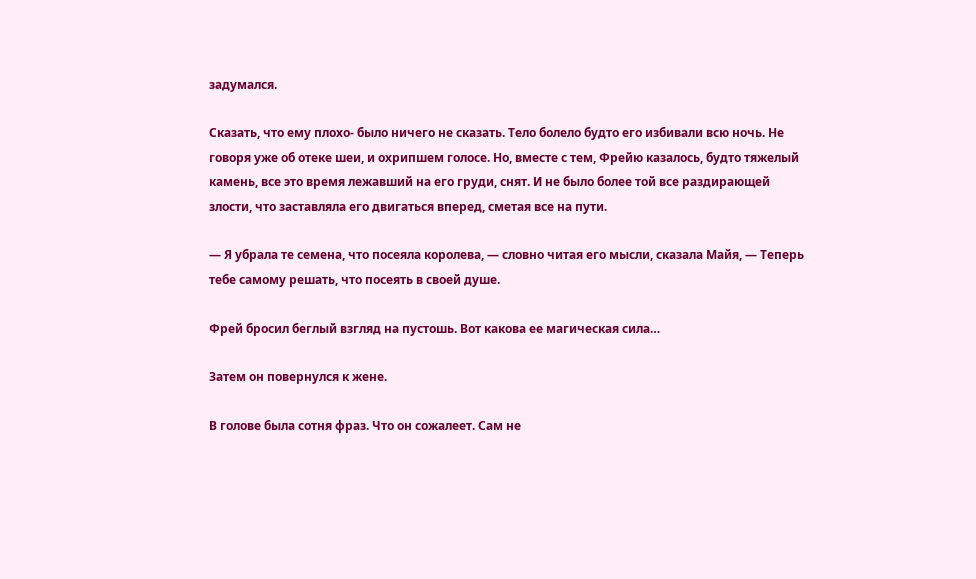задумался.

Сказать, что ему плохо- было ничего не сказать. Тело болело будто его избивали всю ночь. Не говоря уже об отеке шеи, и охрипшем голосе. Но, вместе с тем, Фрейю казалось, будто тяжелый камень, все это время лежавший на его груди, снят. И не было более той все раздирающей злости, что заставляла его двигаться вперед, сметая все на пути.

— Я убрала те семена, что посеяла королева, — словно читая его мысли, сказала Майя, — Теперь тебе самому решать, что посеять в своей душе.

Фрей бросил беглый взгляд на пустошь. Вот какова ее магическая сила…

Затем он повернулся к жене.

В голове была сотня фраз. Что он сожалеет. Сам не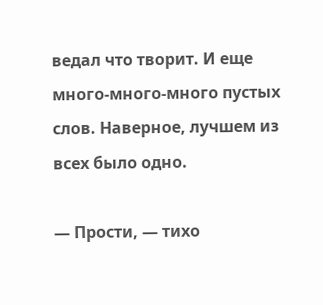ведал что творит. И еще много-много-много пустых слов. Наверное, лучшем из всех было одно.

— Прости, — тихо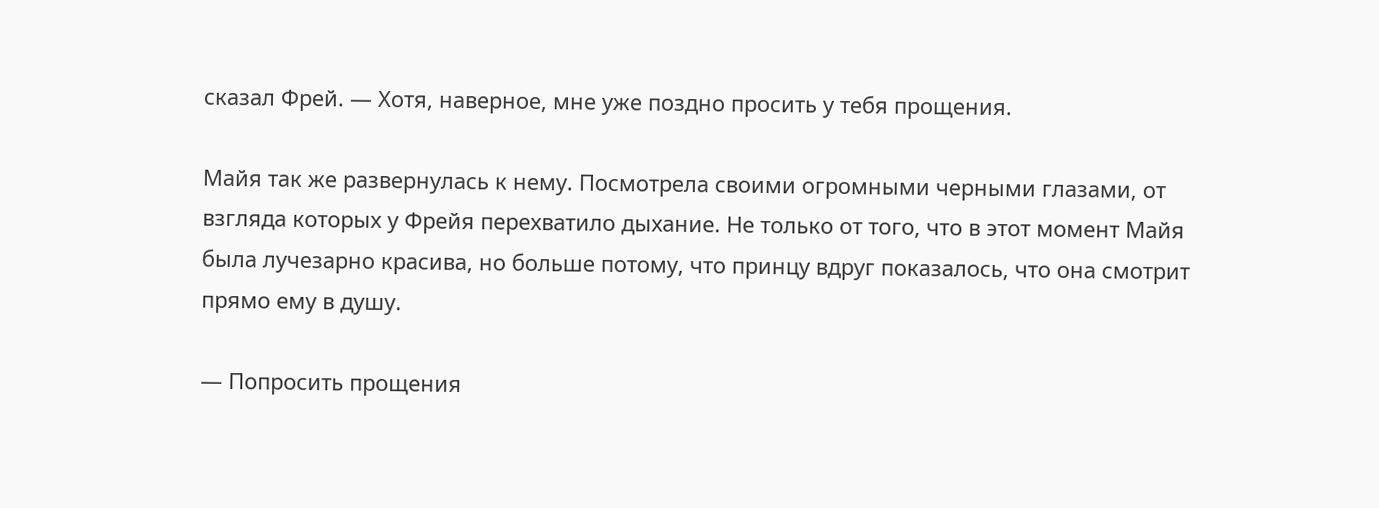сказал Фрей. — Хотя, наверное, мне уже поздно просить у тебя прощения.

Майя так же развернулась к нему. Посмотрела своими огромными черными глазами, от взгляда которых у Фрейя перехватило дыхание. Не только от того, что в этот момент Майя была лучезарно красива, но больше потому, что принцу вдруг показалось, что она смотрит прямо ему в душу.

— Попросить прощения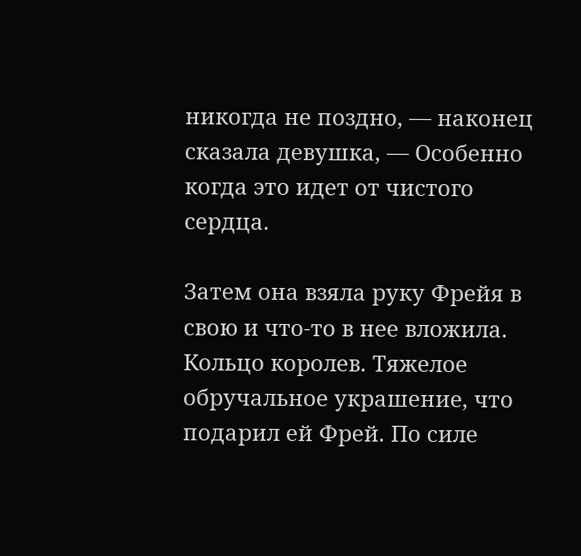никогда не поздно, — наконец сказала девушка, — Особенно когда это идет от чистого сердца.

Затем она взяла руку Фрейя в свою и что-то в нее вложила. Кольцо королев. Тяжелое обручальное украшение, что подарил ей Фрей. По силе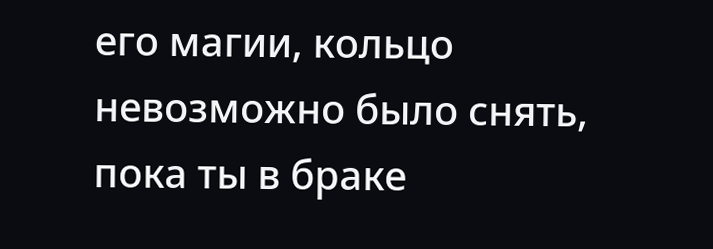его магии, кольцо невозможно было снять, пока ты в браке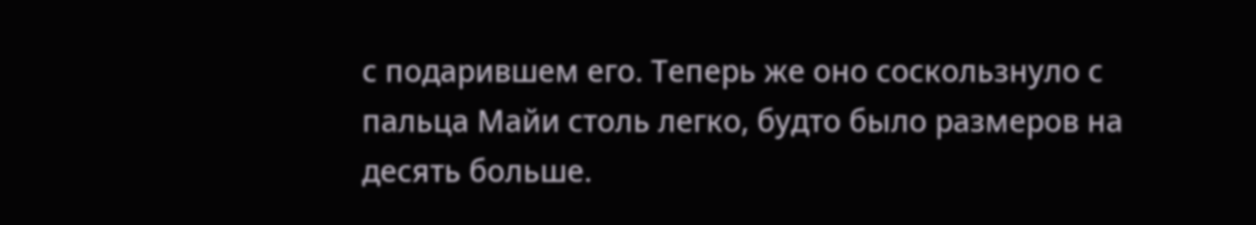с подарившем его. Теперь же оно соскользнуло с пальца Майи столь легко, будто было размеров на десять больше.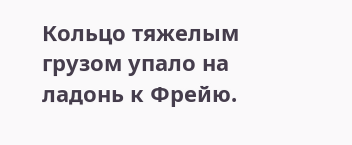Кольцо тяжелым грузом упало на ладонь к Фрейю.